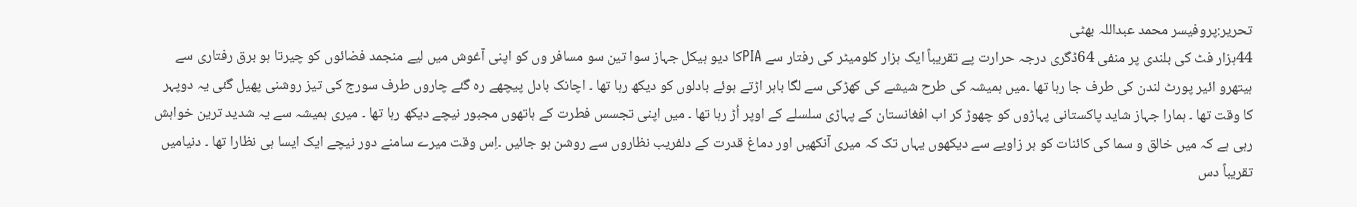تحریر:پروفیسر محمد عبداللہ بھٹی
44ہزار فٹ کی بلندی پر منفی 64ڈگری درجہ حرارت پے تقریباً ایک ہزار کلومیٹر کی رفتار سے PIAکا دیو ہیکل جہاز سوا تین سو مسافر وں کو اپنی آغوش میں لیے منجمد فضائوں کو چیرتا ہو برق رفتاری سے ہیتھرو ائیر پورٹ لندن کی طرف جا رہا تھا ۔میں ہمیشہ کی طرح شیشے کی کھڑکی سے لگا باہر اڑتے ہوئے بادلوں کو دیکھ رہا تھا ۔ اچانک بادل پیچھے رہ گئے چاروں طرف سورج کی تیز روشنی پھیل گئی یہ دوپہر کا وقت تھا ۔ ہمارا جہاز شاید پاکستانی پہاڑوں کو چھوڑ کر اب افغانستان کے پہاڑی سلسلے کے اوپر اُڑ رہا تھا ۔ میں اپنی تجسس فطرت کے ہاتھوں مجبور نیچے دیکھ رہا تھا ۔ میری ہمیشہ سے یہ شدید ترین خواہش رہی ہے کہ میں خالق و سما کی کائنات کو ہر زاویے سے دیکھوں یہاں تک کہ میری آنکھیں اور دماغ قدرت کے دلفریب نظاروں سے روشن ہو جائیں ۔اِس وقت میرے سامنے دور نیچے ایک ایسا ہی نظارا تھا ۔ دنیامیں تقریباً دس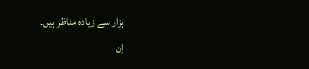ہزار سے زیادہ مناظر ہیں۔
اِن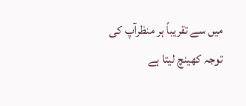میں سے تقریباً ہر منظرآپ کی توجہ کھینچ لیتا ہے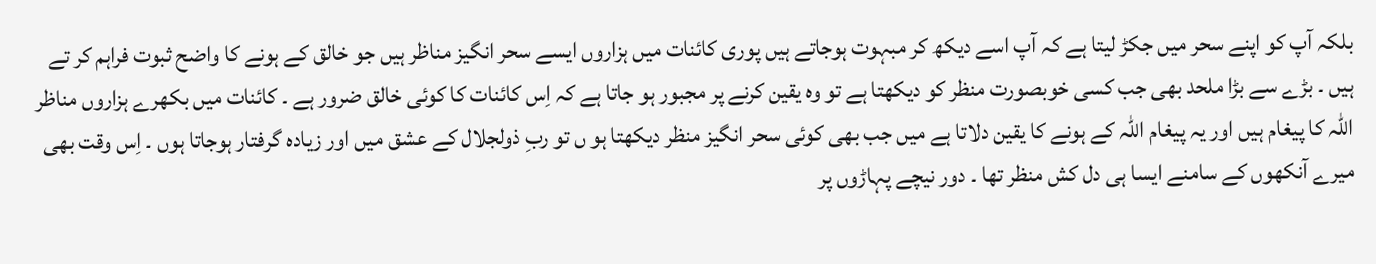بلکہ آپ کو اپنے سحر میں جکڑ لیتا ہے کہ آپ اسے دیکھ کر مبہوت ہوجاتے ہیں پوری کائنات میں ہزاروں ایسے سحر انگیز مناظر ہیں جو خالق کے ہونے کا واضح ثبوت فراہم کر تے ہیں ۔ بڑے سے بڑا ملحد بھی جب کسی خوبصورت منظر کو دیکھتا ہے تو وہ یقین کرنے پر مجبور ہو جاتا ہے کہ اِس کائنات کا کوئی خالق ضرور ہے ۔ کائنات میں بکھرے ہزاروں مناظر اللہ کا پیغام ہیں اور یہ پیغام اللہ کے ہونے کا یقین دلاتا ہے میں جب بھی کوئی سحر انگیز منظر دیکھتا ہو ں تو ربِ ذولجلال کے عشق میں اور زیادہ گرفتار ہوجاتا ہوں ۔ اِس وقت بھی میرے آنکھوں کے سامنے ایسا ہی دل کش منظر تھا ۔ دور نیچے پہاڑوں پر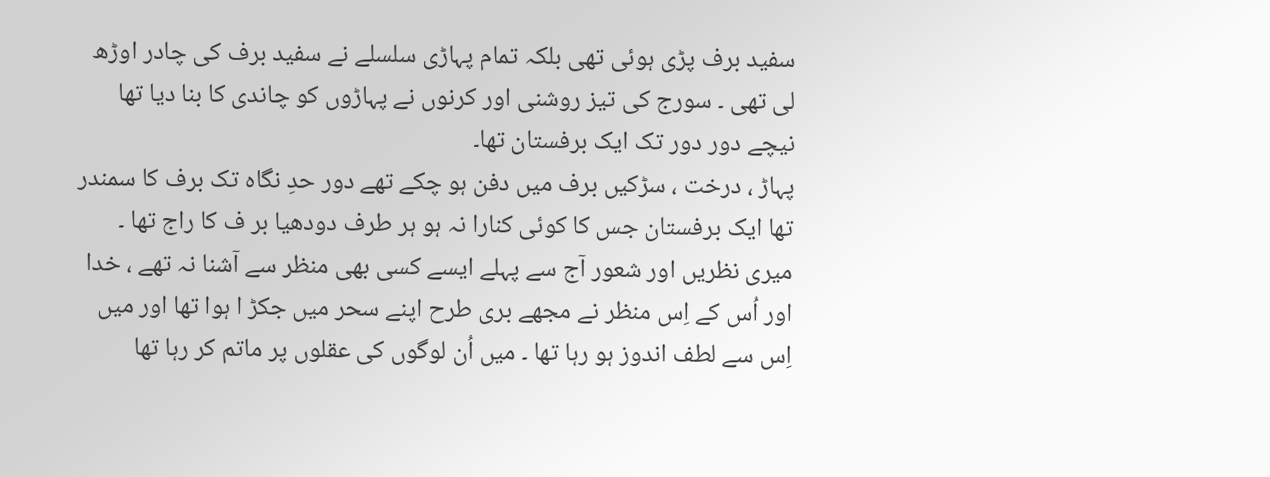سفید برف پڑی ہوئی تھی بلکہ تمام پہاڑی سلسلے نے سفید برف کی چادر اوڑھ لی تھی ۔ سورج کی تیز روشنی اور کرنوں نے پہاڑوں کو چاندی کا بنا دیا تھا نیچے دور دور تک ایک برفستان تھا۔
پہاڑ ، درخت ، سڑکیں برف میں دفن ہو چکے تھے دور حدِ نگاہ تک برف کا سمندر تھا ایک برفستان جس کا کوئی کنارا نہ ہو ہر طرف دودھیا بر ف کا راج تھا ۔ میری نظریں اور شعور آج سے پہلے ایسے کسی بھی منظر سے آشنا نہ تھے ، خدا اور اُس کے اِس منظر نے مجھے بری طرح اپنے سحر میں جکڑ ا ہوا تھا اور میں اِس سے لطف اندوز ہو رہا تھا ۔ میں اُن لوگوں کی عقلوں پر ماتم کر رہا تھا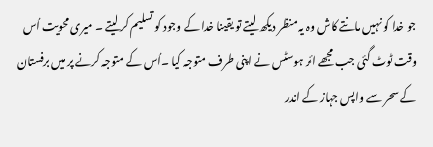جو خدا کو نہیں مانتے کاش وہ یہ منظر دیکھ لیتے تو یقینا خدا کے وجود کو تسلیم کر لیتے ۔ میری محویت اُس وقت ٹوٹ گئی جب مجھے ائر ہوسٹس نے اپنی طرف متوجہ کیا ۔اُس کے متوجہ کرنے پر میں برفستان کے سحر سے واپس جہاز کے اندر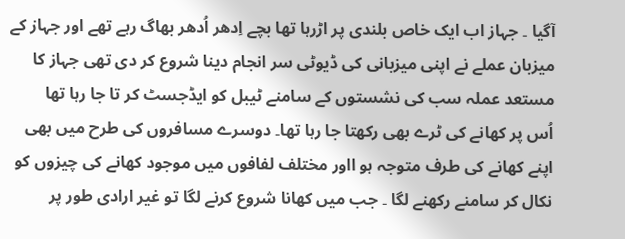آگیا ۔ جہاز اب ایک خاص بلندی پر اڑرہا تھا بچے اِدھر اُدھر بھاگ رہے تھے اور جہاز کے میزبان عملے نے اپنی میزبانی کی ڈیوٹی سر انجام دینا شروع کر دی تھی جہاز کا مستعد عملہ سب کی نشستوں کے سامنے ٹیبل کو ایڈجسٹ کر تا جا رہا تھا
اُس پر کھانے کی ٹرے بھی رکھتا جا رہا تھا۔ دوسرے مسافروں کی طرح میں بھی اپنے کھانے کی طرف متوجہ ہو ااور مختلف لفافوں میں موجود کھانے کی چیزوں کو نکال کر سامنے رکھنے لگا ۔ جب میں کھانا شروع کرنے لگا تو غیر ارادی طور پر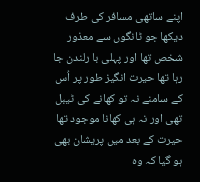اپنے ساتھی مسافر کی طرف دیکھا جو ٹانگوں سے معذور شخص تھا اور پہلی با رلندن جا رہا تھا حیرت انگیز طور پر اُس کے سامنے نہ تو کھانے کی ٹیبل تھی اور نہ ہی کھانا موجود تھا حیرت کے بعد میں پریشان بھی ہو گیا کہ وہ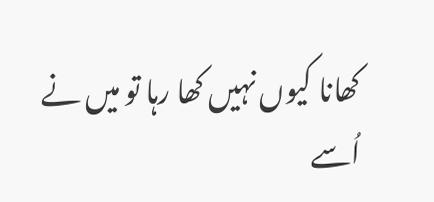کھانا کیوں نہیں کھا رہا تو میں نے اُسے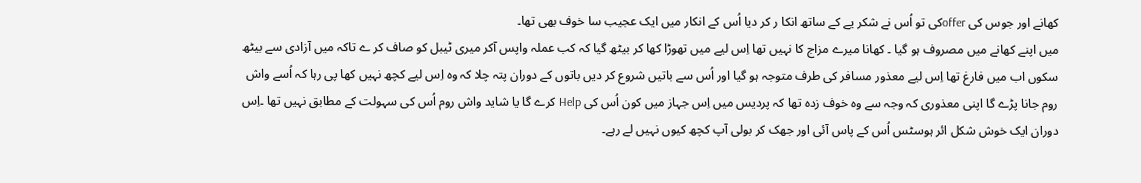کھانے اور جوس کی offerکی تو اُس نے شکر یے کے ساتھ انکا ر کر دیا اُس کے انکار میں ایک عجیب سا خوف بھی تھا۔
میں اپنے کھانے میں مصروف ہو گیا ۔ کھانا میرے مزاج کا نہیں تھا اِس لیے میں تھوڑا کھا کر بیٹھ گیا کہ کب عملہ واپس آکر میری ٹیبل کو صاف کر ے تاکہ میں آزادی سے بیٹھ سکوں اب میں فارغ تھا اِس لیے معذور مسافر کی طرف متوجہ ہو گیا اور اُس سے باتیں شروع کر دیں باتوں کے دوران پتہ چلا کہ وہ اِس لیے کچھ نہیں کھا پی رہا کہ اُسے واش روم جانا پڑے گا اپنی معذوری کہ وجہ سے وہ خوف زدہ تھا کہ پردیس میں اِس جہاز میں کون اُس کی Help کرے گا یا شاید واش روم اُس کی سہولت کے مطابق نہیں تھا ۔اِس دوران ایک خوش شکل ائر ہوسٹس اُس کے پاس آئی اور جھک کر بولی آپ کچھ کیوں نہیں لے رہے۔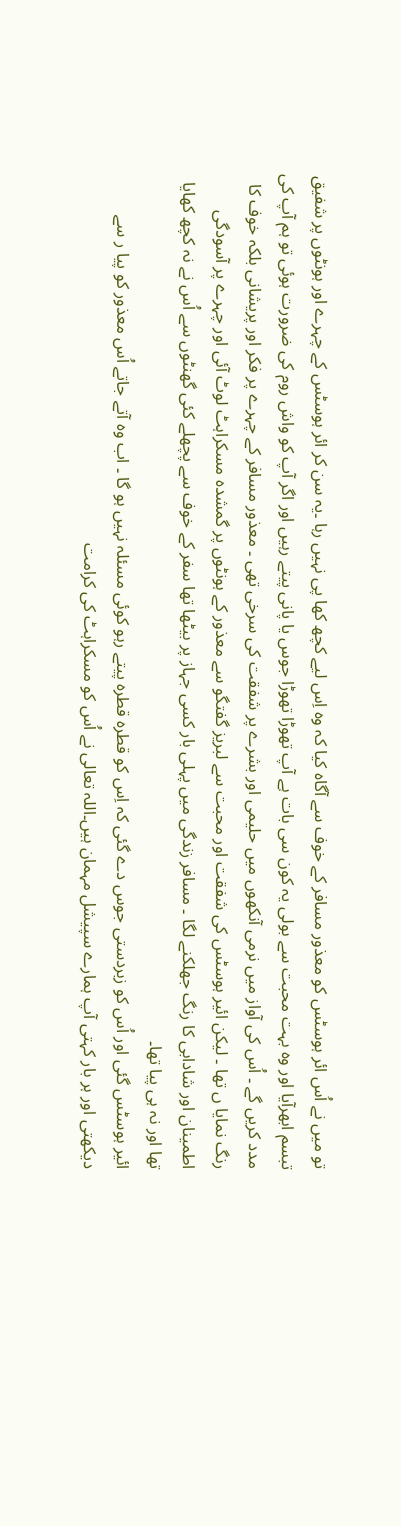تو میں نے اُس ائر ہوسٹس کو معذور مسافر کے خوف سے آگاہ کیا کہ وہ اِس لیے کچھ کھا پی نہیں رہا ۔یہ سن کر ائر ہوسٹس کے چہرے اور ہونٹوں پر شفیق تبسم ابھرآیا اور وہ بہت محبت سے بولی یہ کون سی بات ہے آپ تھوڑا تھوڑا جوس یا پانی پیتے رہیں اور اگر آپ کو واش روم کی ضرورت ہوئی تو ہم آپ کی مدد کریں گے ۔ اُس کی آواز میں نرمی آنکھوں میں حلیمی اور بشرے پر شفقت کی سرخی تھی ۔ معذور مسافر کے چہرے پر فکر اور پریشانی بلکہ خوف کا رنگ نمایا ں تھا ۔ لیکن ائیر ہوسٹس کی شفقت اور محبت سے لبریز گفتگو سے معذور کے ہونٹوں پر گمشدہ مسکراہٹ لوٹ آئی اور چہرے پر آسودگی اطمینان اور شادابی کا رنگ جھلکنے لگا ۔ مسافر زندگی میں پہلی بار کسی جہاز پر بیٹھا تھا سفر کے خوف سے پچھلے کئی گھنٹوں سے اُس نے نہ کچھ کھایا تھا اور نہ ہی پیا تھا۔
ائیر ہوسٹس گئی اور اُس کو زبردستی جوس دے گئی کہ اِس کو قطرہ قطرہ پیتے رہو کوئی مسئلہ نہیں ہو گا ۔ اب وہ آتے جاتے اُس معذور کو پیا ر سے دیکھتی اور ہر بار کہتی آپ ہمارے سپیشل مہمان ہیں۔اللہ تعالی نے اُس کو مسکراہٹ کی کرامت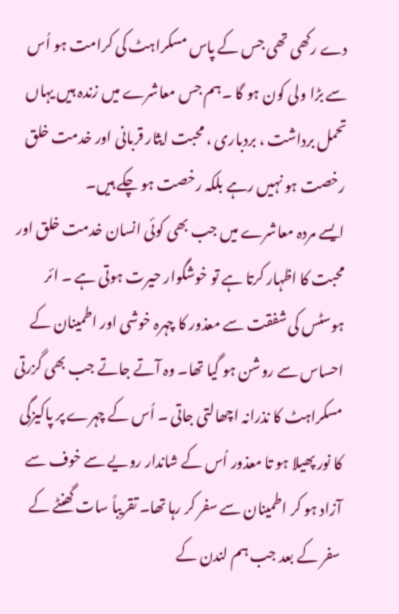دے رکھی تھی جس کے پاس مسکراہٹ کی کرامت ہو اُس سے بڑا ولی کون ہو گا ۔ہم جس معاشرے میں زندہ ہیں یہاں تحمل برداشت ، بردباری ، محبت ایثار قربانی اور خدمت خلق رخصت ہو نہیں رہے بلکہ رخصت ہو چکے ہیں۔
ایسے مردہ معاشرے میں جب بھی کوئی انسان خدمت خلق اور محبت کا اظہار کرتا ہے تو خوشگوار حیرت ہوتی ہے ۔ ائر ہوسٹس کی شفقت سے معذور کا چہرہ خوشی اور اطمینان کے احساس سے روشن ہو گیا تھا۔ وہ آتے جاتے جب بھی گزرتی مسکراہٹ کا نذرانہ اچھالتی جاتی ۔ اُس کے چہرے پر پاکیزگی کا نور پھیلا ہو تا معذور اُس کے شاندار رویے سے خوف سے آزاد ہو کر اطمینان سے سفر کر رہا تھا۔ تقریباً سات گھنٹے کے سفر کے بعد جب ہم لندن کے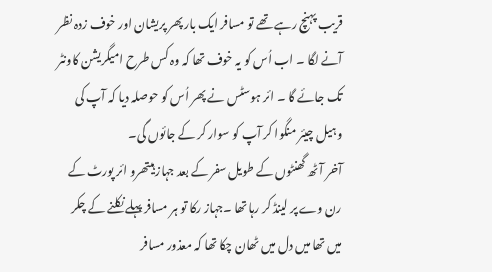قریب پہنچ رہے تھے تو مسافر ایک بار پھر پریشان اور خوف زدہ نظر آنے لگا ۔ اب اُس کو یہ خوف تھا کہ وہ کس طرح امیگریشن کاونٹر تک جائے گا ۔ ائر ہوسٹس نے پھر اُس کو حوصلہ دیا کہ آپ کی وہیل چیئر منگوا کر آپ کو سوار کر کے جائوں گی۔
آخر آٹھ گھنٹوں کے طویل سفر کے بعد جہاز ہیتھرو ائر پورٹ کے رن وے پر لینڈ کر رہا تھا ۔جہاز رکا تو ہر مسافر پہلے نکلنے کے چکر میں تھا میں دل میں ٹھان چکا تھا کہ معذور مسافر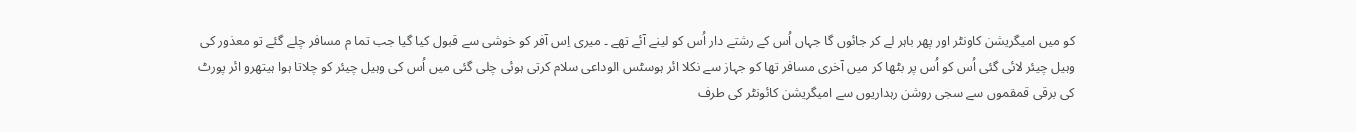کو میں امیگریشن کاونٹر اور پھر باہر لے کر جائوں گا جہاں اُس کے رشتے دار اُس کو لینے آئے تھے ۔ میری اِس آفر کو خوشی سے قبول کیا گیا جب تما م مسافر چلے گئے تو معذور کی وہیل چیئر لائی گئی اُس کو اُس پر بٹھا کر میں آخری مسافر تھا کو جہاز سے نکلا ائر ہوسٹس الوداعی سلام کرتی ہوئی چلی گئی میں اُس کی وہیل چیئر کو چلاتا ہوا ہیتھرو ائر پورٹ کی برقی قمقموں سے سجی روشن رہداریوں سے امیگریشن کائونٹر کی طرف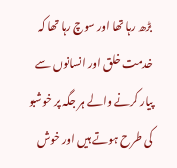بڑھ رہا تھا اور سوچ رہا تھا کہ خدمت خلق اور انسانوں سے پیار کرنے والے ہر جگہ پر خوشبو کی طرح ہوتے ہیں اور خوش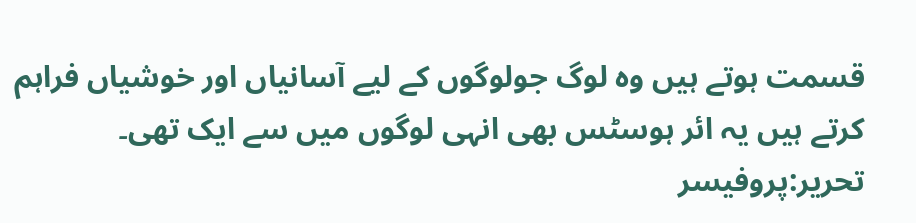قسمت ہوتے ہیں وہ لوگ جولوگوں کے لیے آسانیاں اور خوشیاں فراہم کرتے ہیں یہ ائر ہوسٹس بھی انہی لوگوں میں سے ایک تھی۔
تحریر:پروفیسر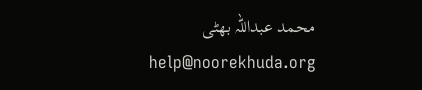محمد عبداللہ بھٹی
help@noorekhuda.org